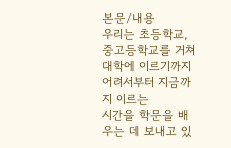본문/내용
우리는 초등학교, 중고등학교를 거쳐 대학에 이르기까지 어려서부터 지금까지 이르는
시간을 학문을 배우는 데 보내고 있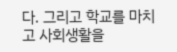다. 그리고 학교를 마치고 사회생활을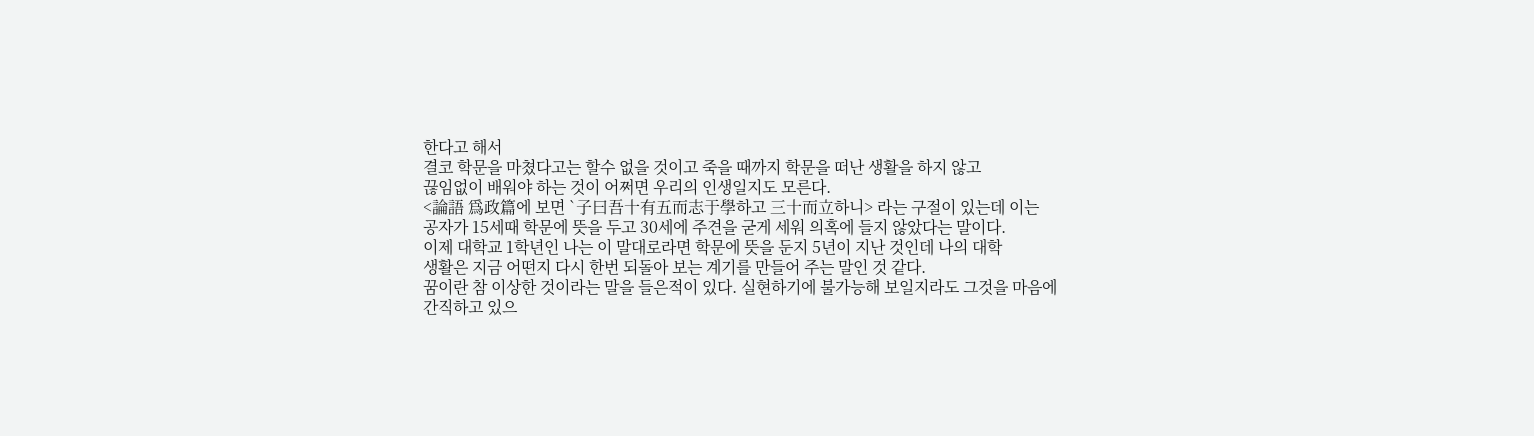한다고 해서
결코 학문을 마쳤다고는 할수 없을 것이고 죽을 때까지 학문을 떠난 생활을 하지 않고
끊임없이 배워야 하는 것이 어쩌면 우리의 인생일지도 모른다.
<論語 爲政篇에 보면 `子曰吾十有五而志于學하고 三十而立하니> 라는 구절이 있는데 이는
공자가 15세때 학문에 뜻을 두고 30세에 주견을 굳게 세워 의혹에 들지 않았다는 말이다.
이제 대학교 1학년인 나는 이 말대로라면 학문에 뜻을 둔지 5년이 지난 것인데 나의 대학
생활은 지금 어떤지 다시 한번 되돌아 보는 계기를 만들어 주는 말인 것 같다.
꿈이란 참 이상한 것이라는 말을 들은적이 있다. 실현하기에 불가능해 보일지라도 그것을 마음에 간직하고 있으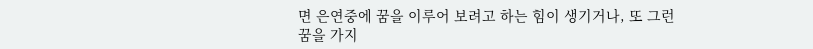면 은연중에 꿈을 이루어 보려고 하는 힘이 생기거나, 또 그런 꿈을 가지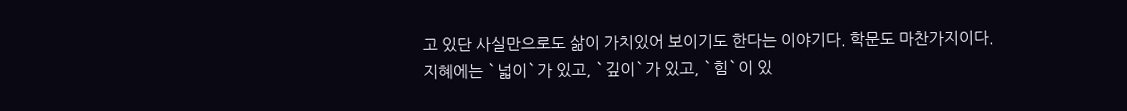고 있단 사실만으로도 삶이 가치있어 보이기도 한다는 이야기다. 학문도 마찬가지이다.
지혜에는 `넓이`가 있고, `깊이`가 있고, `힘`이 있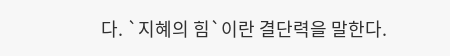다. `지혜의 힘`이란 결단력을 말한다.